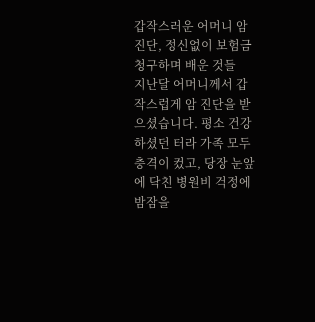갑작스러운 어머니 암 진단, 정신없이 보험금 청구하며 배운 것들
지난달 어머니께서 갑작스럽게 암 진단을 받으셨습니다. 평소 건강하셨던 터라 가족 모두 충격이 컸고, 당장 눈앞에 닥친 병원비 걱정에 밤잠을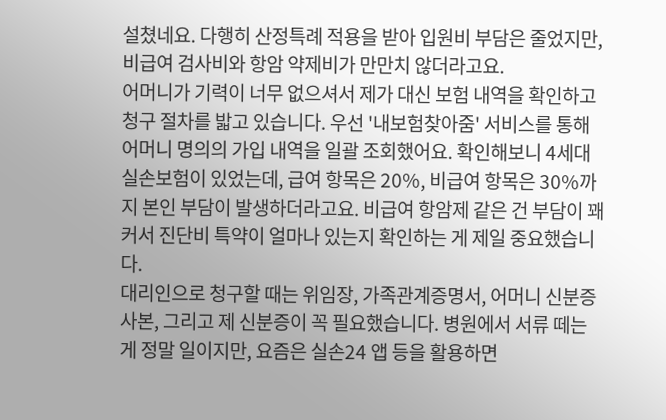설쳤네요. 다행히 산정특례 적용을 받아 입원비 부담은 줄었지만, 비급여 검사비와 항암 약제비가 만만치 않더라고요.
어머니가 기력이 너무 없으셔서 제가 대신 보험 내역을 확인하고 청구 절차를 밟고 있습니다. 우선 '내보험찾아줌' 서비스를 통해 어머니 명의의 가입 내역을 일괄 조회했어요. 확인해보니 4세대 실손보험이 있었는데, 급여 항목은 20%, 비급여 항목은 30%까지 본인 부담이 발생하더라고요. 비급여 항암제 같은 건 부담이 꽤 커서 진단비 특약이 얼마나 있는지 확인하는 게 제일 중요했습니다.
대리인으로 청구할 때는 위임장, 가족관계증명서, 어머니 신분증 사본, 그리고 제 신분증이 꼭 필요했습니다. 병원에서 서류 떼는 게 정말 일이지만, 요즘은 실손24 앱 등을 활용하면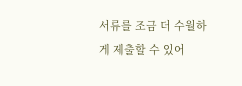서류를 조금 더 수월하게 제출할 수 있어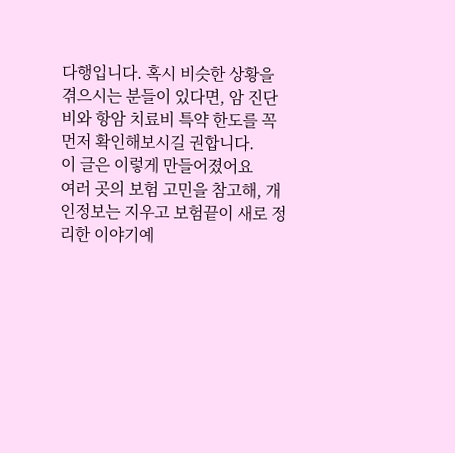다행입니다. 혹시 비슷한 상황을 겪으시는 분들이 있다면, 암 진단비와 항암 치료비 특약 한도를 꼭 먼저 확인해보시길 권합니다.
이 글은 이렇게 만들어졌어요
여러 곳의 보험 고민을 참고해, 개인정보는 지우고 보험끝이 새로 정리한 이야기예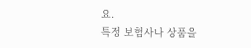요.
특정 보험사나 상품을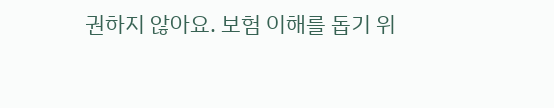권하지 않아요. 보험 이해를 돕기 위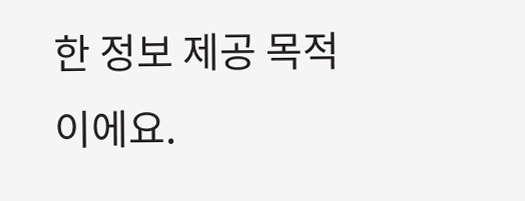한 정보 제공 목적이에요.